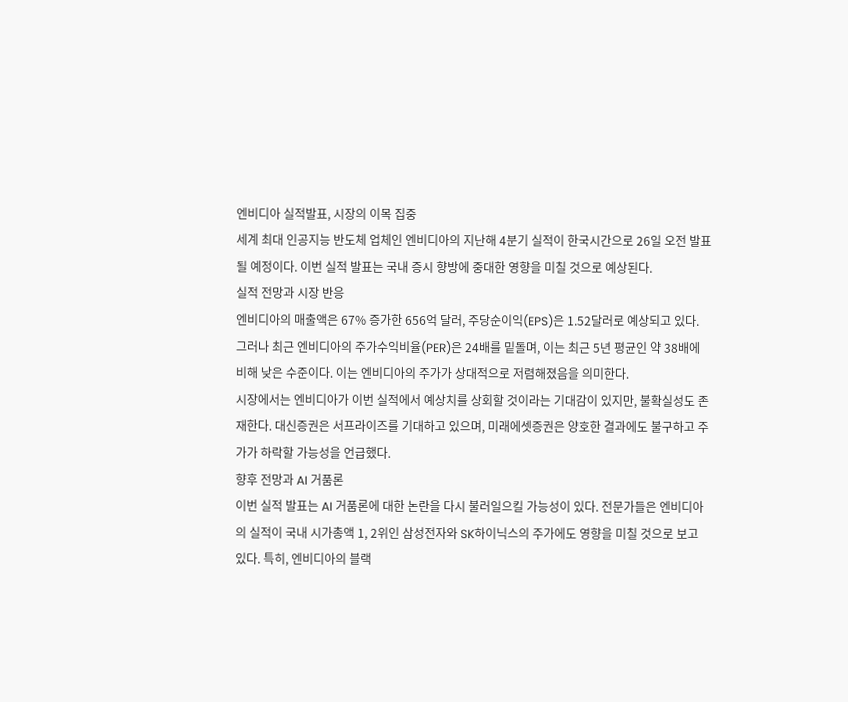엔비디아 실적발표, 시장의 이목 집중
세계 최대 인공지능 반도체 업체인 엔비디아의 지난해 4분기 실적이 한국시간으로 26일 오전 발표될 예정이다. 이번 실적 발표는 국내 증시 향방에 중대한 영향을 미칠 것으로 예상된다.
실적 전망과 시장 반응
엔비디아의 매출액은 67% 증가한 656억 달러, 주당순이익(EPS)은 1.52달러로 예상되고 있다. 그러나 최근 엔비디아의 주가수익비율(PER)은 24배를 밑돌며, 이는 최근 5년 평균인 약 38배에 비해 낮은 수준이다. 이는 엔비디아의 주가가 상대적으로 저렴해졌음을 의미한다.
시장에서는 엔비디아가 이번 실적에서 예상치를 상회할 것이라는 기대감이 있지만, 불확실성도 존재한다. 대신증권은 서프라이즈를 기대하고 있으며, 미래에셋증권은 양호한 결과에도 불구하고 주가가 하락할 가능성을 언급했다.
향후 전망과 AI 거품론
이번 실적 발표는 AI 거품론에 대한 논란을 다시 불러일으킬 가능성이 있다. 전문가들은 엔비디아의 실적이 국내 시가총액 1, 2위인 삼성전자와 SK하이닉스의 주가에도 영향을 미칠 것으로 보고 있다. 특히, 엔비디아의 블랙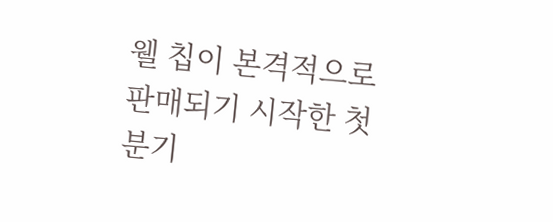웰 칩이 본격적으로 판매되기 시작한 첫 분기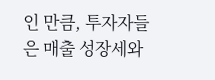인 만큼, 투자자들은 매출 성장세와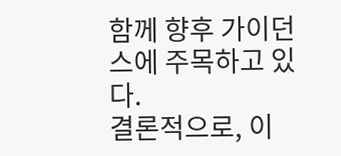함께 향후 가이던스에 주목하고 있다.
결론적으로, 이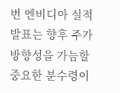번 엔비디아 실적 발표는 향후 주가 방향성을 가늠할 중요한 분수령이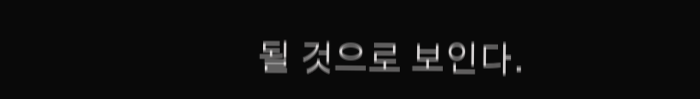될 것으로 보인다.